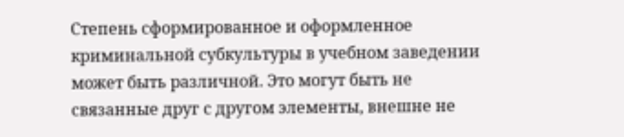Степень сформированное и оформленное криминальной субкультуры в учебном заведении может быть различной. Это могут быть не связанные друг с другом элементы, внешне не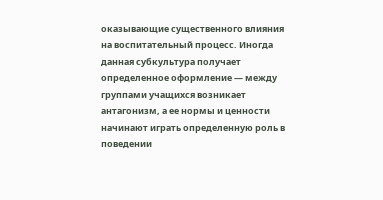оказывающие существенного влияния на воспитательный процесс. Иногда данная субкультура получает определенное оформление — между группами учащихся возникает антагонизм, а ее нормы и ценности начинают играть определенную роль в поведении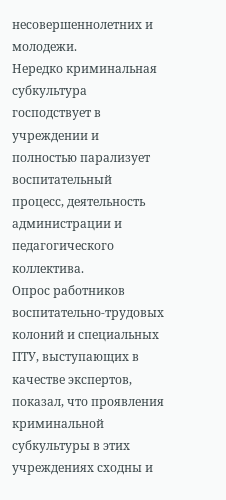несовершеннолетних и молодежи.
Нередко криминальная субкультура господствует в учреждении и полностью парализует воспитательный процесс, деятельность администрации и педагогического коллектива.
Опрос работников воспитательно-трудовых колоний и специальных ПТУ, выступающих в качестве экспертов, показал, что проявления криминальной субкультуры в этих учреждениях сходны и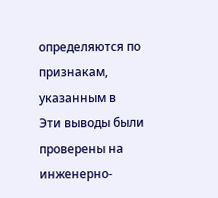определяются по признакам, указанным в
Эти выводы были проверены на инженерно-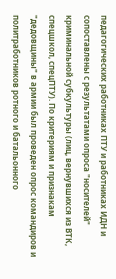педагогических работниках ПТУ и работниках ИДН и сопоставлены с результатами опроса "носителей" криминальной субкультуры (лиц, вернувшихся из ВТК, спецшкол, спецПТУ). По критериям и признакам "дедовщины" в армии был проведен опрос командиров и политработников ротного и батальонного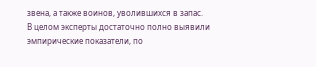звена, а также воинов, уволившихся в запас.
В целом эксперты достаточно полно выявили эмпирические показатели, по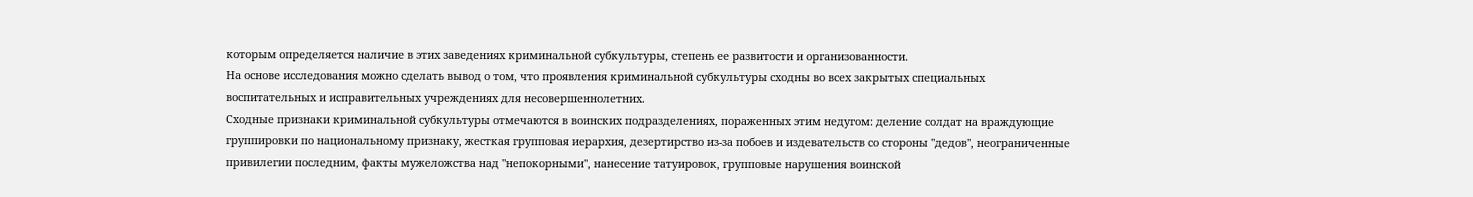которым определяется наличие в этих заведениях криминальной субкультуры, степень ее развитости и организованности.
На основе исследования можно сделать вывод о том, что проявления криминальной субкультуры сходны во всех закрытых специальных воспитательных и исправительных учреждениях для несовершеннолетних.
Сходные признаки криминальной субкультуры отмечаются в воинских подразделениях, пораженных этим недугом: деление солдат на враждующие группировки по национальному признаку, жесткая групповая иерархия, дезертирство из-за побоев и издевательств со стороны "дедов", неограниченные привилегии последним, факты мужеложства над "непокорными", нанесение татуировок, групповые нарушения воинской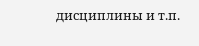дисциплины и т.п.